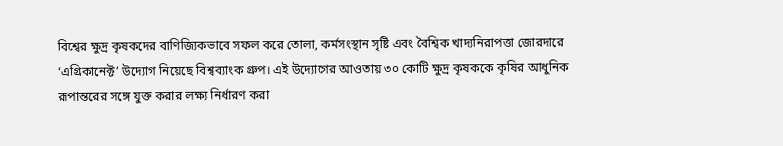বিশ্বের ক্ষুদ্র কৃষকদের বাণিজ্যিকভাবে সফল করে তোলা, কর্মসংস্থান সৃষ্টি এবং বৈশ্বিক খাদ্যনিরাপত্তা জোরদারে ‘এগ্রিকানেক্ট’ উদ্যোগ নিয়েছে বিশ্বব্যাংক গ্রুপ। এই উদ্যোগের আওতায় ৩০ কোটি ক্ষুদ্র কৃষককে কৃষির আধুনিক রূপান্তরের সঙ্গে যুক্ত করার লক্ষ্য নির্ধারণ করা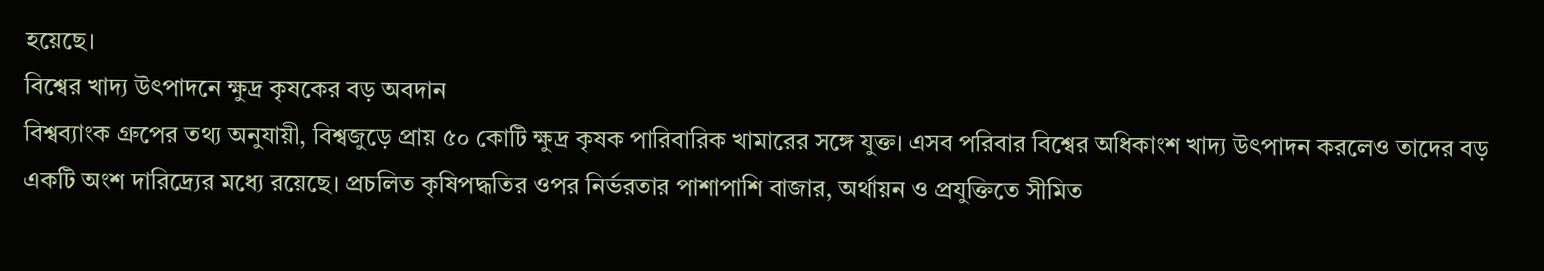হয়েছে।
বিশ্বের খাদ্য উৎপাদনে ক্ষুদ্র কৃষকের বড় অবদান
বিশ্বব্যাংক গ্রুপের তথ্য অনুযায়ী, বিশ্বজুড়ে প্রায় ৫০ কোটি ক্ষুদ্র কৃষক পারিবারিক খামারের সঙ্গে যুক্ত। এসব পরিবার বিশ্বের অধিকাংশ খাদ্য উৎপাদন করলেও তাদের বড় একটি অংশ দারিদ্র্যের মধ্যে রয়েছে। প্রচলিত কৃষিপদ্ধতির ওপর নির্ভরতার পাশাপাশি বাজার, অর্থায়ন ও প্রযুক্তিতে সীমিত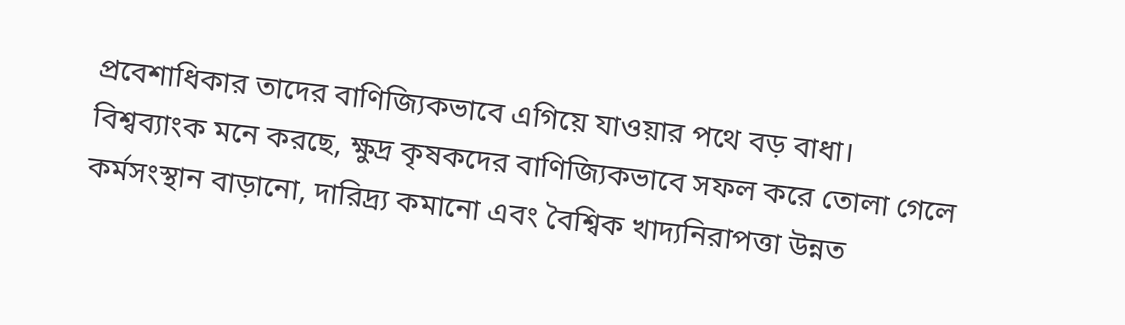প্রবেশাধিকার তাদের বাণিজ্যিকভাবে এগিয়ে যাওয়ার পথে বড় বাধা।
বিশ্বব্যাংক মনে করছে, ক্ষুদ্র কৃষকদের বাণিজ্যিকভাবে সফল করে তোলা গেলে কর্মসংস্থান বাড়ানো, দারিদ্র্য কমানো এবং বৈশ্বিক খাদ্যনিরাপত্তা উন্নত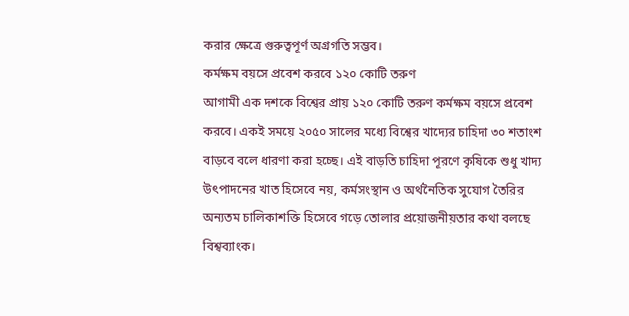করার ক্ষেত্রে গুরুত্বপূর্ণ অগ্রগতি সম্ভব।
কর্মক্ষম বয়সে প্রবেশ করবে ১২০ কোটি তরুণ
আগামী এক দশকে বিশ্বের প্রায় ১২০ কোটি তরুণ কর্মক্ষম বয়সে প্রবেশ করবে। একই সময়ে ২০৫০ সালের মধ্যে বিশ্বের খাদ্যের চাহিদা ৩০ শতাংশ বাড়বে বলে ধারণা করা হচ্ছে। এই বাড়তি চাহিদা পূরণে কৃষিকে শুধু খাদ্য উৎপাদনের খাত হিসেবে নয়, কর্মসংস্থান ও অর্থনৈতিক সুযোগ তৈরির অন্যতম চালিকাশক্তি হিসেবে গড়ে তোলার প্রয়োজনীয়তার কথা বলছে বিশ্বব্যাংক।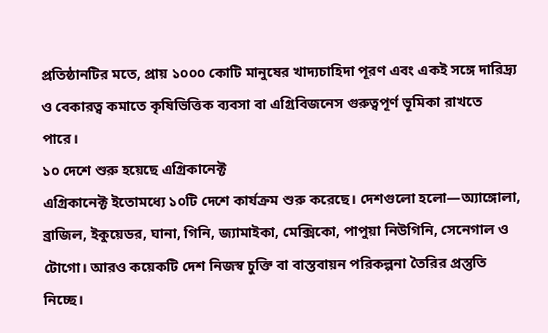প্রতিষ্ঠানটির মতে, প্রায় ১০০০ কোটি মানুষের খাদ্যচাহিদা পূরণ এবং একই সঙ্গে দারিদ্র্য ও বেকারত্ব কমাতে কৃষিভিত্তিক ব্যবসা বা এগ্রিবিজনেস গুরুত্বপূর্ণ ভূমিকা রাখতে পারে।
১০ দেশে শুরু হয়েছে এগ্রিকানেক্ট
এগ্রিকানেক্ট ইতোমধ্যে ১০টি দেশে কার্যক্রম শুরু করেছে। দেশগুলো হলো—অ্যাঙ্গোলা, ব্রাজিল, ইকুয়েডর, ঘানা, গিনি, জ্যামাইকা, মেক্সিকো, পাপুয়া নিউগিনি, সেনেগাল ও টোগো। আরও কয়েকটি দেশ নিজস্ব চুক্তি বা বাস্তবায়ন পরিকল্পনা তৈরির প্রস্তুতি নিচ্ছে।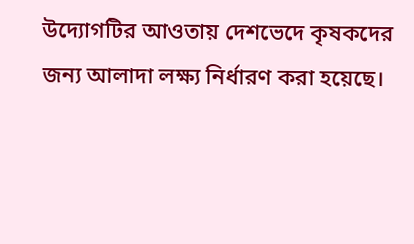উদ্যোগটির আওতায় দেশভেদে কৃষকদের জন্য আলাদা লক্ষ্য নির্ধারণ করা হয়েছে।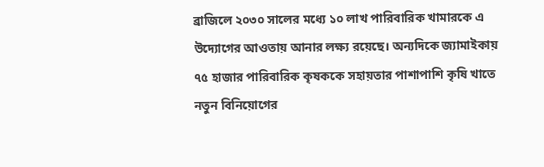ব্রাজিলে ২০৩০ সালের মধ্যে ১০ লাখ পারিবারিক খামারকে এ উদ্যোগের আওতায় আনার লক্ষ্য রয়েছে। অন্যদিকে জ্যামাইকায় ৭৫ হাজার পারিবারিক কৃষককে সহায়তার পাশাপাশি কৃষি খাতে নতুন বিনিয়োগের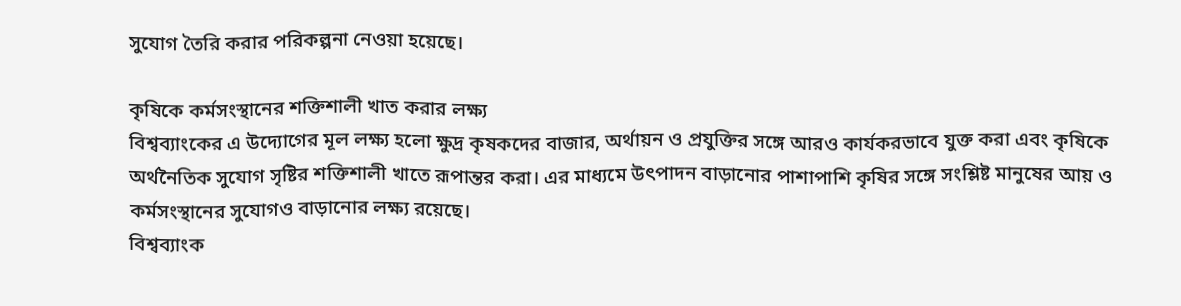সুযোগ তৈরি করার পরিকল্পনা নেওয়া হয়েছে।

কৃষিকে কর্মসংস্থানের শক্তিশালী খাত করার লক্ষ্য
বিশ্বব্যাংকের এ উদ্যোগের মূল লক্ষ্য হলো ক্ষুদ্র কৃষকদের বাজার, অর্থায়ন ও প্রযুক্তির সঙ্গে আরও কার্যকরভাবে যুক্ত করা এবং কৃষিকে অর্থনৈতিক সুযোগ সৃষ্টির শক্তিশালী খাতে রূপান্তর করা। এর মাধ্যমে উৎপাদন বাড়ানোর পাশাপাশি কৃষির সঙ্গে সংশ্লিষ্ট মানুষের আয় ও কর্মসংস্থানের সুযোগও বাড়ানোর লক্ষ্য রয়েছে।
বিশ্বব্যাংক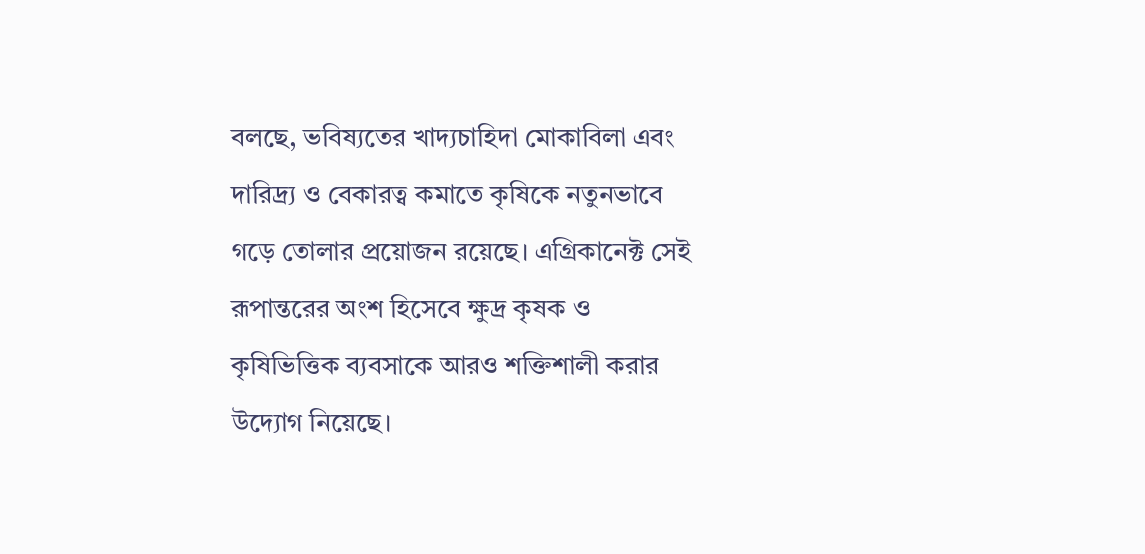বলছে, ভবিষ্যতের খাদ্যচাহিদা মোকাবিলা এবং দারিদ্র্য ও বেকারত্ব কমাতে কৃষিকে নতুনভাবে গড়ে তোলার প্রয়োজন রয়েছে। এগ্রিকানেক্ট সেই রূপান্তরের অংশ হিসেবে ক্ষুদ্র কৃষক ও কৃষিভিত্তিক ব্যবসাকে আরও শক্তিশালী করার উদ্যোগ নিয়েছে।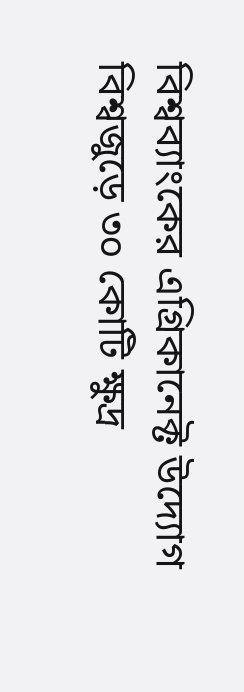বিশ্বব্যাংকের এগ্রিকানেক্ট উদ্যোগ বিশ্বজুড়ে ৩০ কোটি ক্ষুদ্র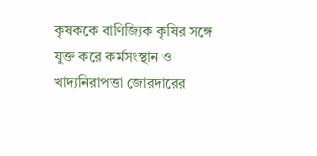কৃষককে বাণিজ্যিক কৃষির সঙ্গে যুক্ত করে কর্মসংস্থান ও খাদ্যনিরাপত্তা জোরদারের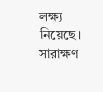লক্ষ্য নিয়েছে।
সারাক্ষণ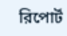রিপোর্ট